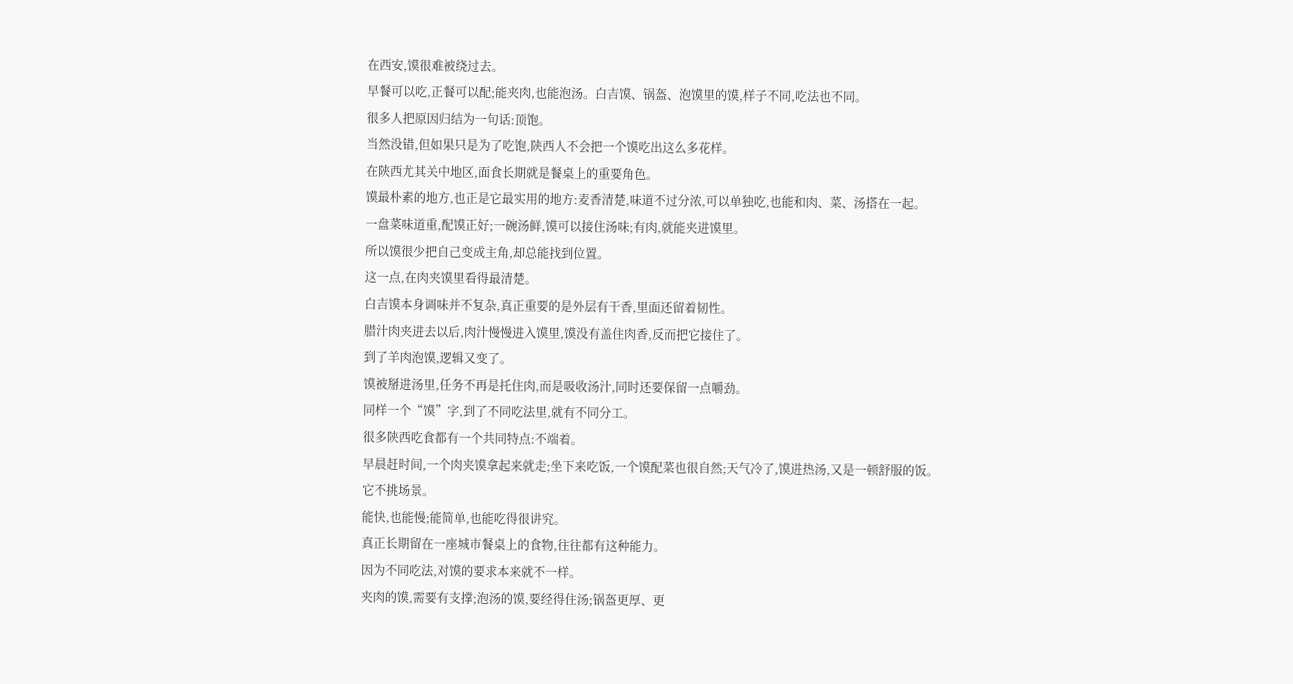在西安,馍很难被绕过去。
早餐可以吃,正餐可以配;能夹肉,也能泡汤。白吉馍、锅盔、泡馍里的馍,样子不同,吃法也不同。
很多人把原因归结为一句话:顶饱。
当然没错,但如果只是为了吃饱,陕西人不会把一个馍吃出这么多花样。
在陕西尤其关中地区,面食长期就是餐桌上的重要角色。
馍最朴素的地方,也正是它最实用的地方:麦香清楚,味道不过分浓,可以单独吃,也能和肉、菜、汤搭在一起。
一盘菜味道重,配馍正好;一碗汤鲜,馍可以接住汤味;有肉,就能夹进馍里。
所以馍很少把自己变成主角,却总能找到位置。
这一点,在肉夹馍里看得最清楚。
白吉馍本身调味并不复杂,真正重要的是外层有干香,里面还留着韧性。
腊汁肉夹进去以后,肉汁慢慢进入馍里,馍没有盖住肉香,反而把它接住了。
到了羊肉泡馍,逻辑又变了。
馍被掰进汤里,任务不再是托住肉,而是吸收汤汁,同时还要保留一点嚼劲。
同样一个“馍”字,到了不同吃法里,就有不同分工。
很多陕西吃食都有一个共同特点:不端着。
早晨赶时间,一个肉夹馍拿起来就走;坐下来吃饭,一个馍配菜也很自然;天气冷了,馍进热汤,又是一顿舒服的饭。
它不挑场景。
能快,也能慢;能简单,也能吃得很讲究。
真正长期留在一座城市餐桌上的食物,往往都有这种能力。
因为不同吃法,对馍的要求本来就不一样。
夹肉的馍,需要有支撑;泡汤的馍,要经得住汤;锅盔更厚、更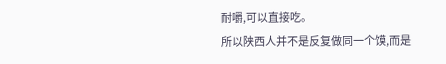耐嚼,可以直接吃。
所以陕西人并不是反复做同一个馍,而是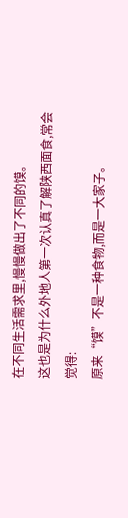在不同生活需求里,慢慢做出了不同的馍。
这也是为什么外地人第一次认真了解陕西面食,常会觉得:
原来“馍”不是一种食物,而是一大家子。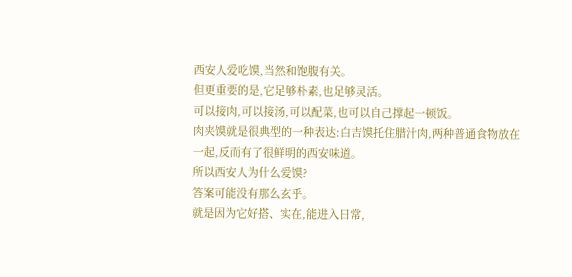西安人爱吃馍,当然和饱腹有关。
但更重要的是,它足够朴素,也足够灵活。
可以接肉,可以接汤,可以配菜,也可以自己撑起一顿饭。
肉夹馍就是很典型的一种表达:白吉馍托住腊汁肉,两种普通食物放在一起,反而有了很鲜明的西安味道。
所以西安人为什么爱馍?
答案可能没有那么玄乎。
就是因为它好搭、实在,能进入日常,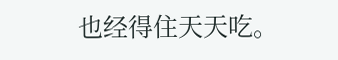也经得住天天吃。